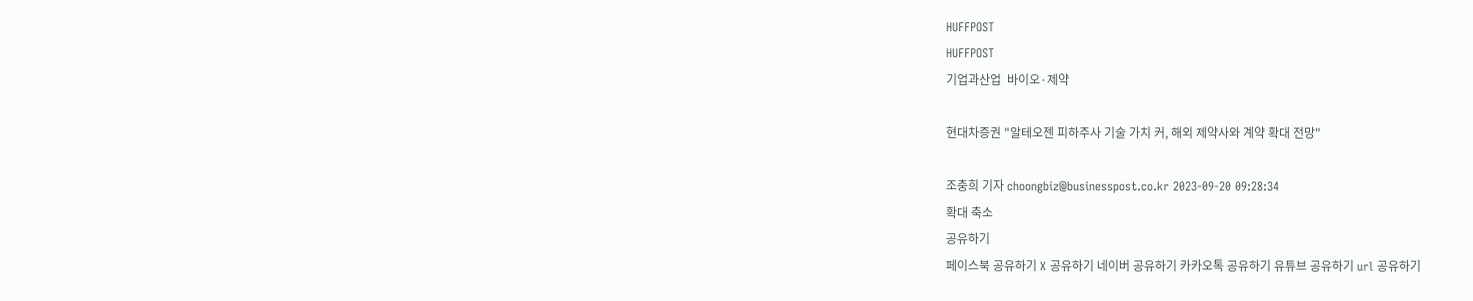HUFFPOST
HUFFPOST
기업과산업  바이오·제약

현대차증권 "알테오젠 피하주사 기술 가치 커, 해외 제약사와 계약 확대 전망"

조충희 기자 choongbiz@businesspost.co.kr 2023-09-20 09:28:34
확대 축소
공유하기
페이스북 공유하기 X 공유하기 네이버 공유하기 카카오톡 공유하기 유튜브 공유하기 url 공유하기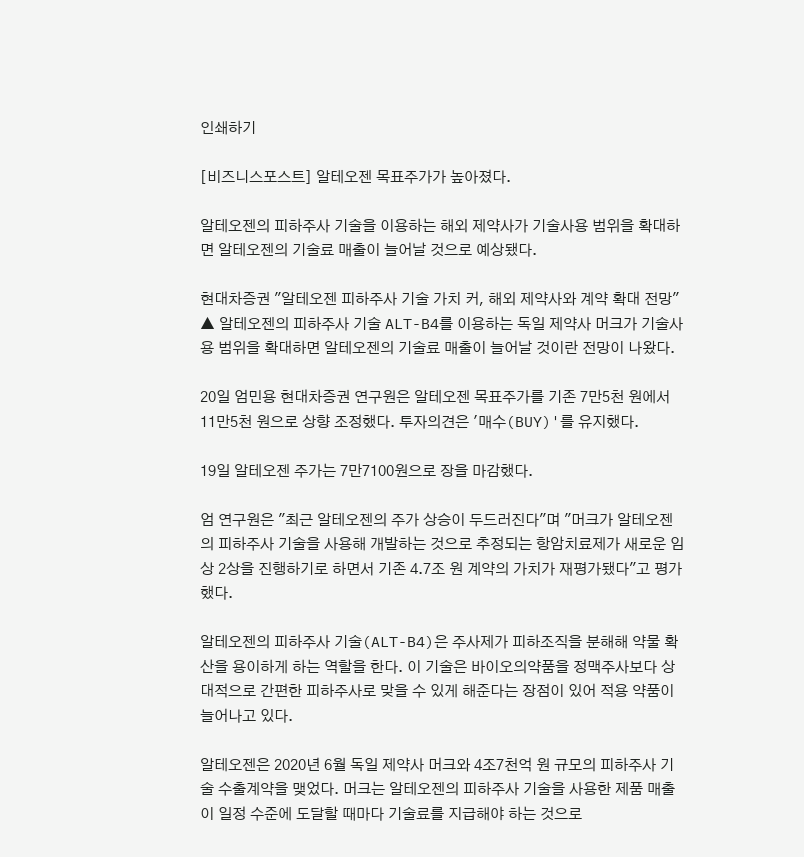인쇄하기

[비즈니스포스트] 알테오젠 목표주가가 높아졌다.

알테오젠의 피하주사 기술을 이용하는 해외 제약사가 기술사용 범위을 확대하면 알테오젠의 기술료 매출이 늘어날 것으로 예상됐다.

현대차증권 "알테오젠 피하주사 기술 가치 커, 해외 제약사와 계약 확대 전망"
▲ 알테오젠의 피하주사 기술 ALT-B4를 이용하는 독일 제약사 머크가 기술사용 범위을 확대하면 알테오젠의 기술료 매출이 늘어날 것이란 전망이 나왔다.

20일 엄민용 현대차증권 연구원은 알테오젠 목표주가를 기존 7만5천 원에서 11만5천 원으로 상향 조정했다. 투자의견은 '매수(BUY)'를 유지했다.

19일 알테오젠 주가는 7만7100원으로 장을 마감했다.

엄 연구원은 "최근 알테오젠의 주가 상승이 두드러진다"며 "머크가 알테오젠의 피하주사 기술을 사용해 개발하는 것으로 추정되는 항암치료제가 새로운 임상 2상을 진행하기로 하면서 기존 4.7조 원 계약의 가치가 재평가됐다"고 평가했다.

알테오젠의 피하주사 기술(ALT-B4)은 주사제가 피하조직을 분해해 약물 확산을 용이하게 하는 역할을 한다. 이 기술은 바이오의약품을 정맥주사보다 상대적으로 간편한 피하주사로 맞을 수 있게 해준다는 장점이 있어 적용 약품이 늘어나고 있다.

알테오젠은 2020년 6월 독일 제약사 머크와 4조7천억 원 규모의 피하주사 기술 수출계약을 맺었다. 머크는 알테오젠의 피하주사 기술을 사용한 제품 매출이 일정 수준에 도달할 때마다 기술료를 지급해야 하는 것으로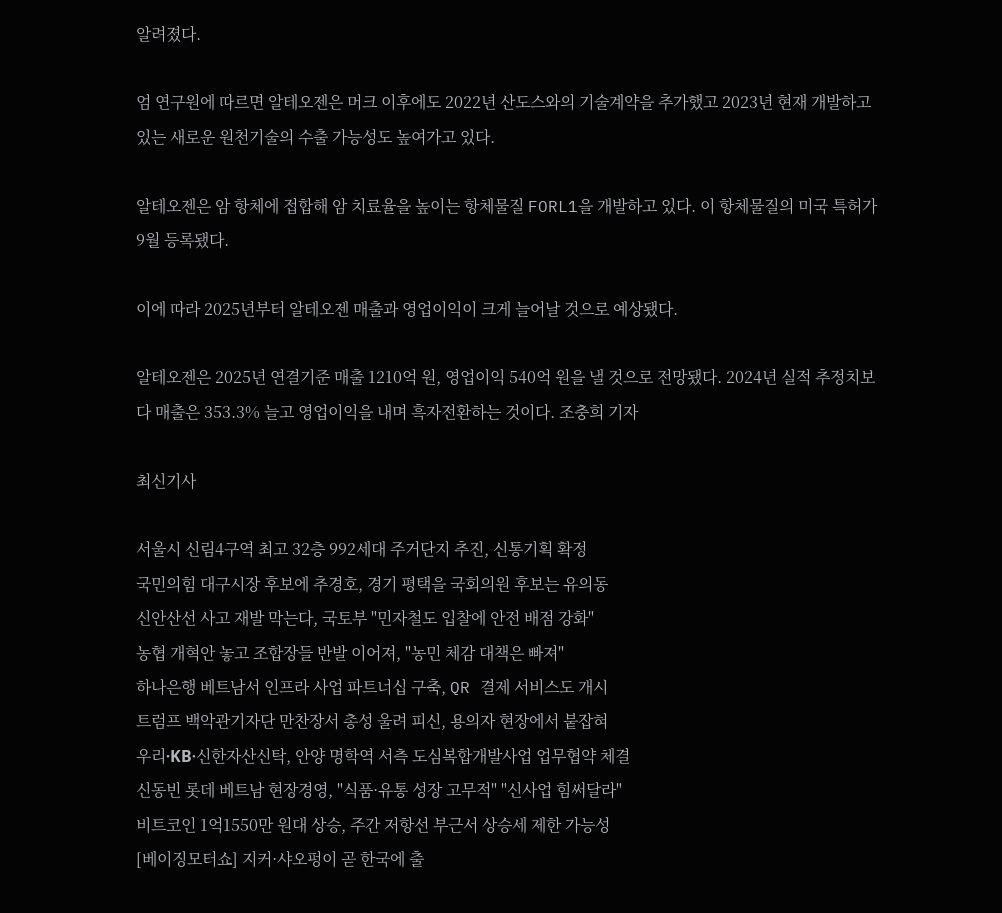알려졌다.

엄 연구원에 따르면 알테오젠은 머크 이후에도 2022년 산도스와의 기술계약을 추가했고 2023년 현재 개발하고 있는 새로운 원천기술의 수출 가능성도 높여가고 있다.

알테오젠은 암 항체에 접합해 암 치료율을 높이는 항체물질 FORL1을 개발하고 있다. 이 항체물질의 미국 특허가 9월 등록됐다.

이에 따라 2025년부터 알테오젠 매출과 영업이익이 크게 늘어날 것으로 예상됐다.

알테오젠은 2025년 연결기준 매출 1210억 원, 영업이익 540억 원을 낼 것으로 전망됐다. 2024년 실적 추정치보다 매출은 353.3% 늘고 영업이익을 내며 흑자전환하는 것이다. 조충희 기자

최신기사

서울시 신림4구역 최고 32층 992세대 주거단지 추진, 신통기획 확정
국민의힘 대구시장 후보에 추경호, 경기 평택을 국회의원 후보는 유의동
신안산선 사고 재발 막는다, 국토부 "민자철도 입찰에 안전 배점 강화"
농협 개혁안 놓고 조합장들 반발 이어져, "농민 체감 대책은 빠져"
하나은행 베트남서 인프라 사업 파트너십 구축, QR 결제 서비스도 개시
트럼프 백악관기자단 만찬장서 총성 울려 피신, 용의자 현장에서 붙잡혀
우리ᐧKBᐧ신한자산신탁, 안양 명학역 서측 도심복합개발사업 업무협약 체결
신동빈 롯데 베트남 현장경영, "식품·유통 성장 고무적" "신사업 힘써달라"
비트코인 1억1550만 원대 상승, 주간 저항선 부근서 상승세 제한 가능성
[베이징모터쇼] 지커·샤오펑이 곧 한국에 출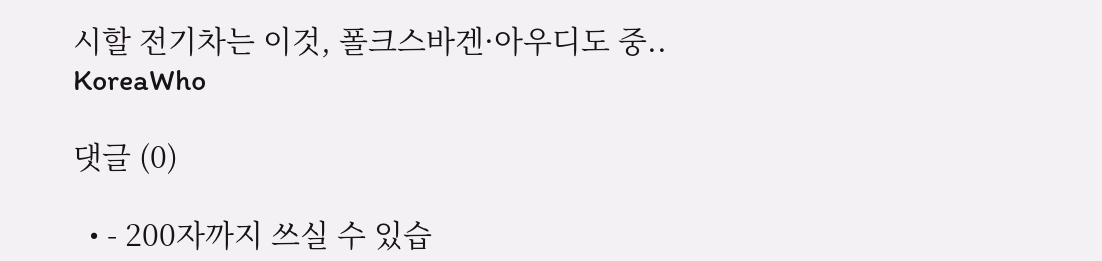시할 전기차는 이것, 폴크스바겐·아우디도 중..
KoreaWho

댓글 (0)

  • - 200자까지 쓰실 수 있습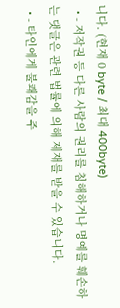니다. (현재 0 byte / 최대 400byte)
  • - 저작권 등 다른 사람의 권리를 침해하거나 명예를 훼손하는 댓글은 관련 법률에 의해 제재를 받을 수 있습니다.
  • - 타인에게 불쾌감을 주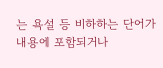는 욕설 등 비하하는 단어가 내용에 포함되거나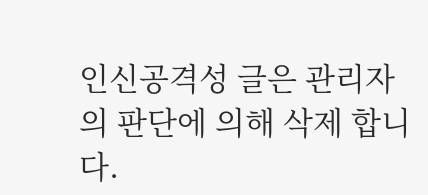인신공격성 글은 관리자의 판단에 의해 삭제 합니다.